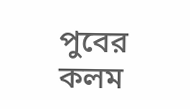পুবের কলম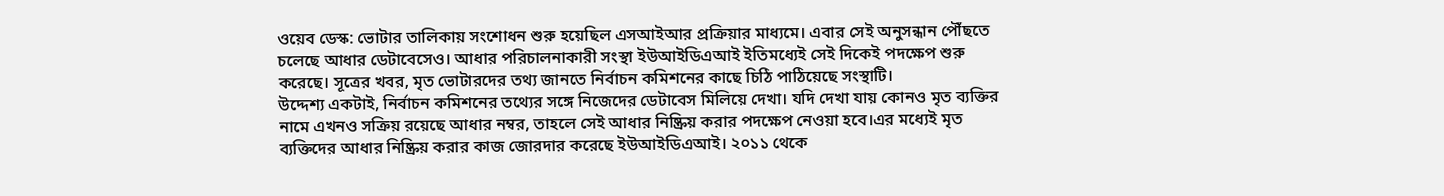ওয়েব ডেস্ক: ভোটার তালিকায় সংশোধন শুরু হয়েছিল এসআইআর প্রক্রিয়ার মাধ্যমে। এবার সেই অনুসন্ধান পৌঁছতে চলেছে আধার ডেটাবেসেও। আধার পরিচালনাকারী সংস্থা ইউআইডিএআই ইতিমধ্যেই সেই দিকেই পদক্ষেপ শুরু করেছে। সূত্রের খবর, মৃত ভোটারদের তথ্য জানতে নির্বাচন কমিশনের কাছে চিঠি পাঠিয়েছে সংস্থাটি।
উদ্দেশ্য একটাই, নির্বাচন কমিশনের তথ্যের সঙ্গে নিজেদের ডেটাবেস মিলিয়ে দেখা। যদি দেখা যায় কোনও মৃত ব্যক্তির নামে এখনও সক্রিয় রয়েছে আধার নম্বর, তাহলে সেই আধার নিষ্ক্রিয় করার পদক্ষেপ নেওয়া হবে।এর মধ্যেই মৃত ব্যক্তিদের আধার নিষ্ক্রিয় করার কাজ জোরদার করেছে ইউআইডিএআই। ২০১১ থেকে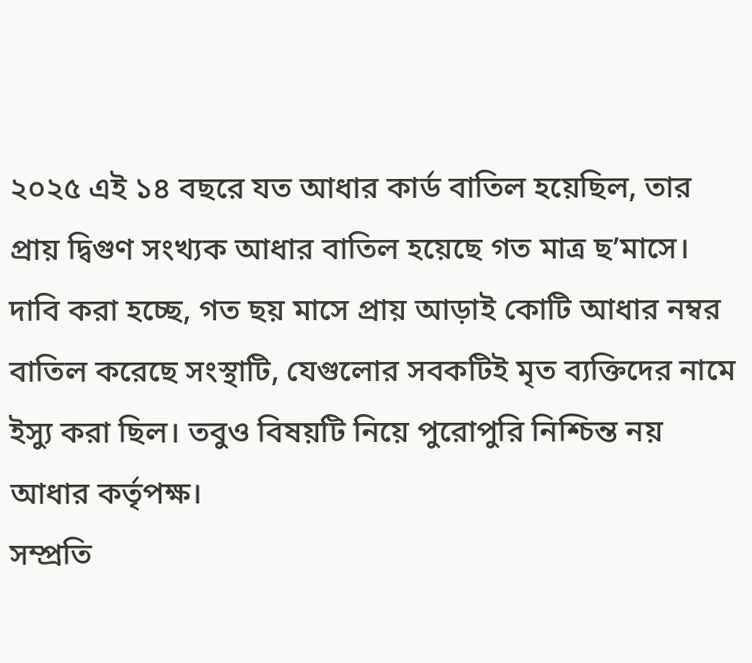২০২৫ এই ১৪ বছরে যত আধার কার্ড বাতিল হয়েছিল, তার প্রায় দ্বিগুণ সংখ্যক আধার বাতিল হয়েছে গত মাত্র ছ’মাসে। দাবি করা হচ্ছে, গত ছয় মাসে প্রায় আড়াই কোটি আধার নম্বর বাতিল করেছে সংস্থাটি, যেগুলোর সবকটিই মৃত ব্যক্তিদের নামে ইস্যু করা ছিল। তবুও বিষয়টি নিয়ে পুরোপুরি নিশ্চিন্ত নয় আধার কর্তৃপক্ষ।
সম্প্রতি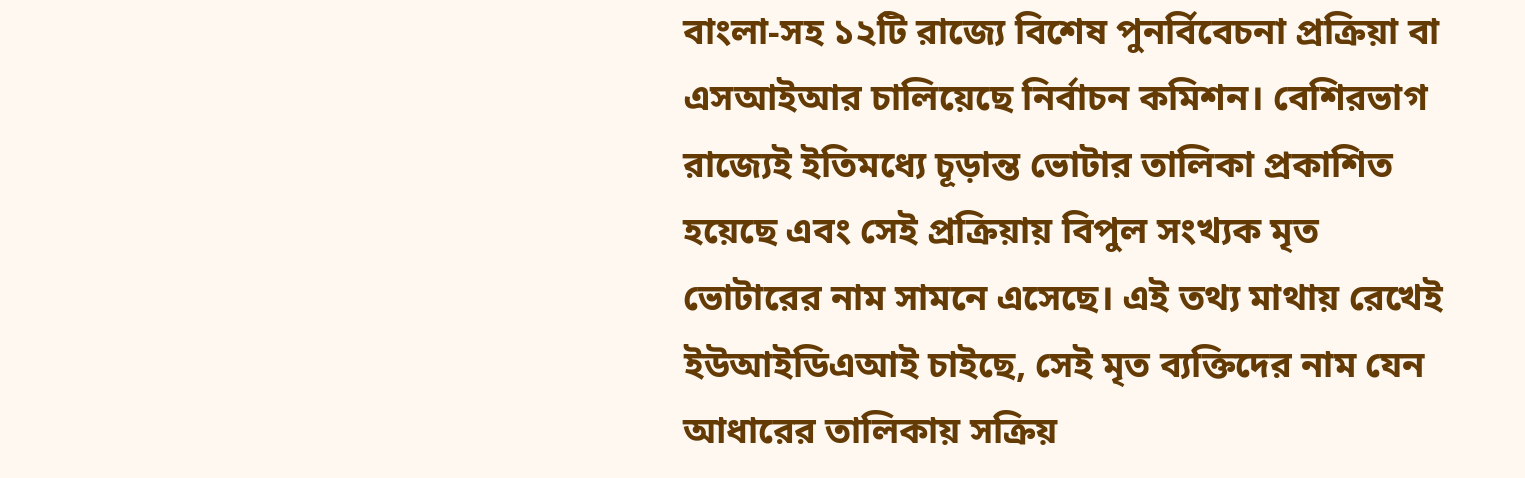বাংলা-সহ ১২টি রাজ্যে বিশেষ পুনর্বিবেচনা প্রক্রিয়া বা এসআইআর চালিয়েছে নির্বাচন কমিশন। বেশিরভাগ রাজ্যেই ইতিমধ্যে চূড়ান্ত ভোটার তালিকা প্রকাশিত হয়েছে এবং সেই প্রক্রিয়ায় বিপুল সংখ্যক মৃত ভোটারের নাম সামনে এসেছে। এই তথ্য মাথায় রেখেই ইউআইডিএআই চাইছে, সেই মৃত ব্যক্তিদের নাম যেন আধারের তালিকায় সক্রিয়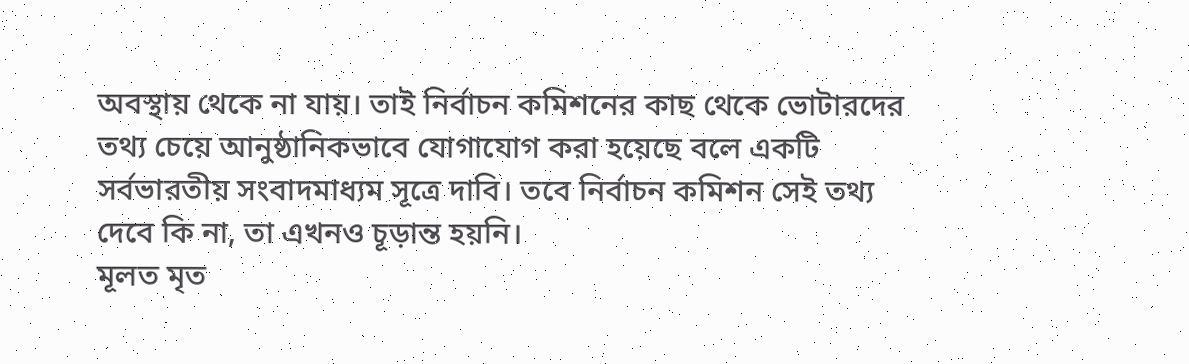অবস্থায় থেকে না যায়। তাই নির্বাচন কমিশনের কাছ থেকে ভোটারদের তথ্য চেয়ে আনুষ্ঠানিকভাবে যোগাযোগ করা হয়েছে বলে একটি সর্বভারতীয় সংবাদমাধ্যম সূত্রে দাবি। তবে নির্বাচন কমিশন সেই তথ্য দেবে কি না, তা এখনও চূড়ান্ত হয়নি।
মূলত মৃত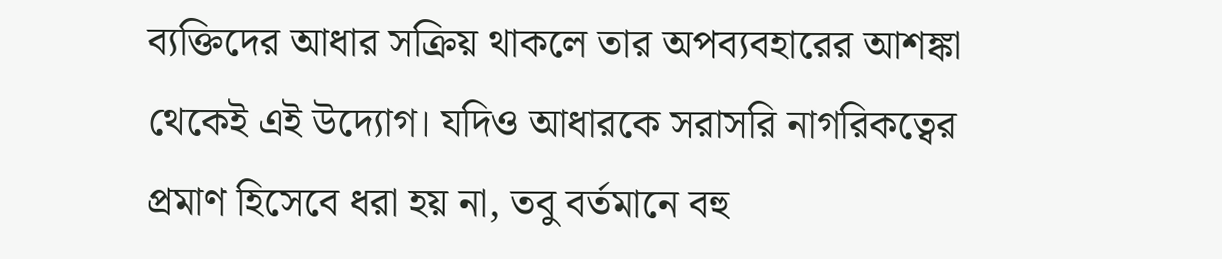ব্যক্তিদের আধার সক্রিয় থাকলে তার অপব্যবহারের আশঙ্কা থেকেই এই উদ্যোগ। যদিও আধারকে সরাসরি নাগরিকত্বের প্রমাণ হিসেবে ধরা হয় না, তবু বর্তমানে বহু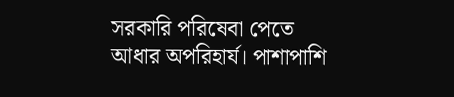সরকারি পরিষেবা পেতে আধার অপরিহার্য। পাশাপাশি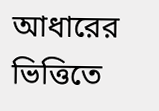আধারের ভিত্তিতে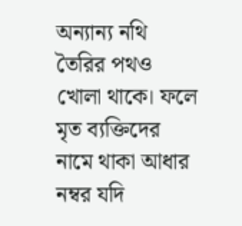অন্যান্য নথি তৈরির পথও খোলা থাকে। ফলে মৃত ব্যক্তিদের নামে থাকা আধার নম্বর যদি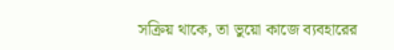সক্রিয় থাকে, তা ভুয়ো কাজে ব্যবহারের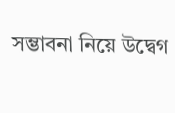সম্ভাবনা নিয়ে উদ্বেগ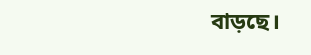বাড়ছে।